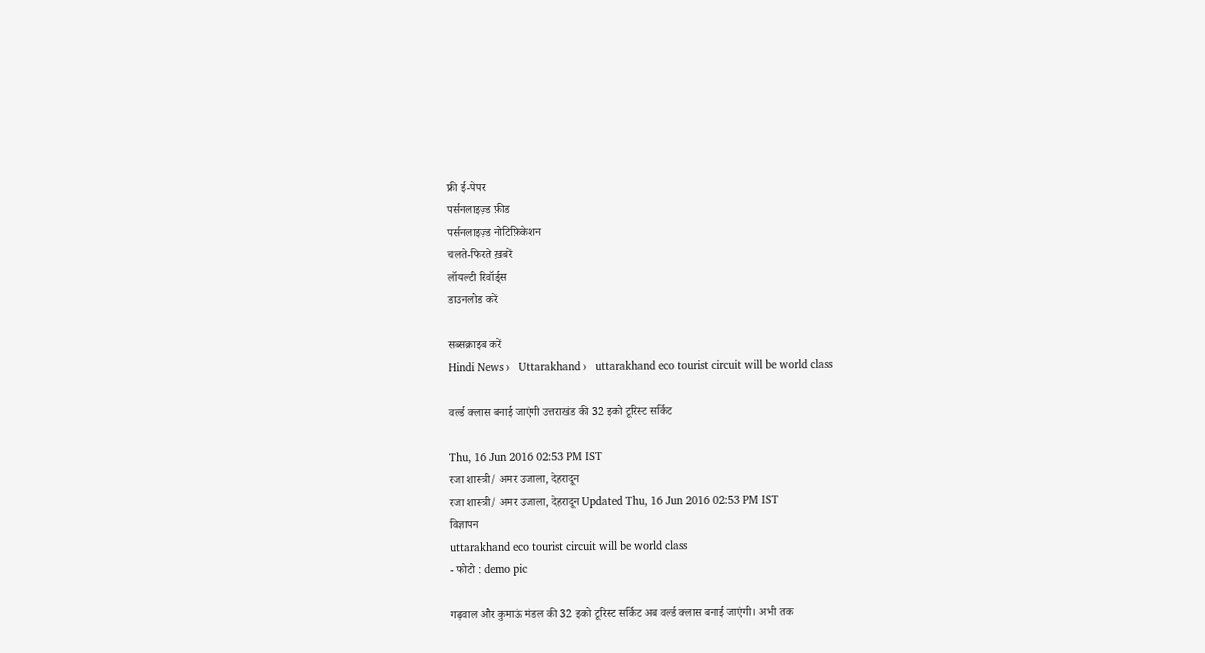फ्री ई-पेपर
पर्सनलाइज़्ड फ़ीड
पर्सनलाइज़्ड नोटिफ़िकेशन
चलते-फिरते ख़बरें
लॉयल्टी रिवॉर्ड्स
डाउनलोड करें

सब्सक्राइब करें
Hindi News ›   Uttarakhand ›   uttarakhand eco tourist circuit will be world class

वर्ल्ड क्लास बनाई जाएंगी उत्तराखंड की 32 इको टूरिस्ट सर्किट

Thu, 16 Jun 2016 02:53 PM IST
रजा शास्त्री/ अमर उजाला, देहरादून
रजा शास्त्री/ अमर उजाला, देहरादून Updated Thu, 16 Jun 2016 02:53 PM IST
विज्ञापन
uttarakhand eco tourist circuit will be world class
- फोटो : demo pic

गढ़वाल और कुमाऊं मंडल की 32 इको टूरिस्ट सर्किट अब वर्ल्ड क्लास बनाई जाएंगी। अभी तक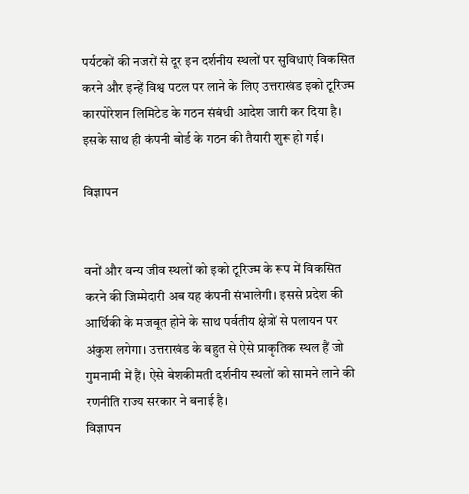पर्यटकों की नजरों से दूर इन दर्शनीय स्थलों पर सुविधाएं विकसित करने और इन्हें विश्व पटल पर लाने के लिए उत्तराखंड इको टूरिज्म कारपोरेशन लिमिटेड के गठन संबंधी आदेश जारी कर दिया है। इसके साथ ही कंपनी बोर्ड के गठन की तैयारी शुरू हो गई।

विज्ञापन


वनों और वन्य जीव स्थलों को इको टूरिज्म के रूप में विकसित करने की जिम्मेदारी अब यह कंपनी संभालेगी। इससे प्रदेश की आर्थिकी के मजबूत होने के साथ पर्वतीय क्षेत्रों से पलायन पर अंकुश लगेगा। उत्तराखंड के बहुत से ऐसे प्राकृतिक स्थल हैं जो गुमनामी में हैं। ऐसे बेशकीमती दर्शनीय स्थलों को सामने लाने की रणनीति राज्य सरकार ने बनाई है।
विज्ञापन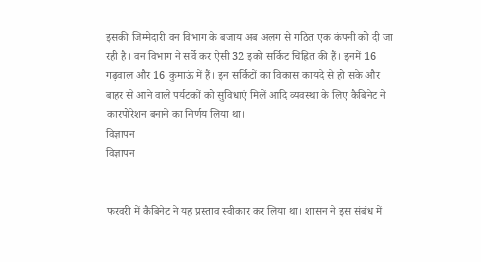इसकी जिम्मेदारी वन विभाग के बजाय अब अलग से गठित एक कंपनी को दी जा रही है। वन विभाग ने सर्वे कर ऐसी 32 इको सर्किट चिह्नित की हैं। इनमें 16 गढ़वाल और 16 कुमाऊं में हैं। इन सर्किटों का विकास कायदे से हो सके और बाहर से आने वाले पर्यटकों को सुविधाएं मिलें आदि व्यवस्था के लिए कैबिनेट ने कारपोरेशन बनाने का निर्णय लिया था।
विज्ञापन
विज्ञापन


फरवरी में कैबिनेट ने यह प्रस्ताव स्वीकार कर लिया था। शासन ने इस संबंध में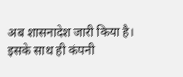अब शासनादेश जारी किया है। इसके साथ ही कंपनी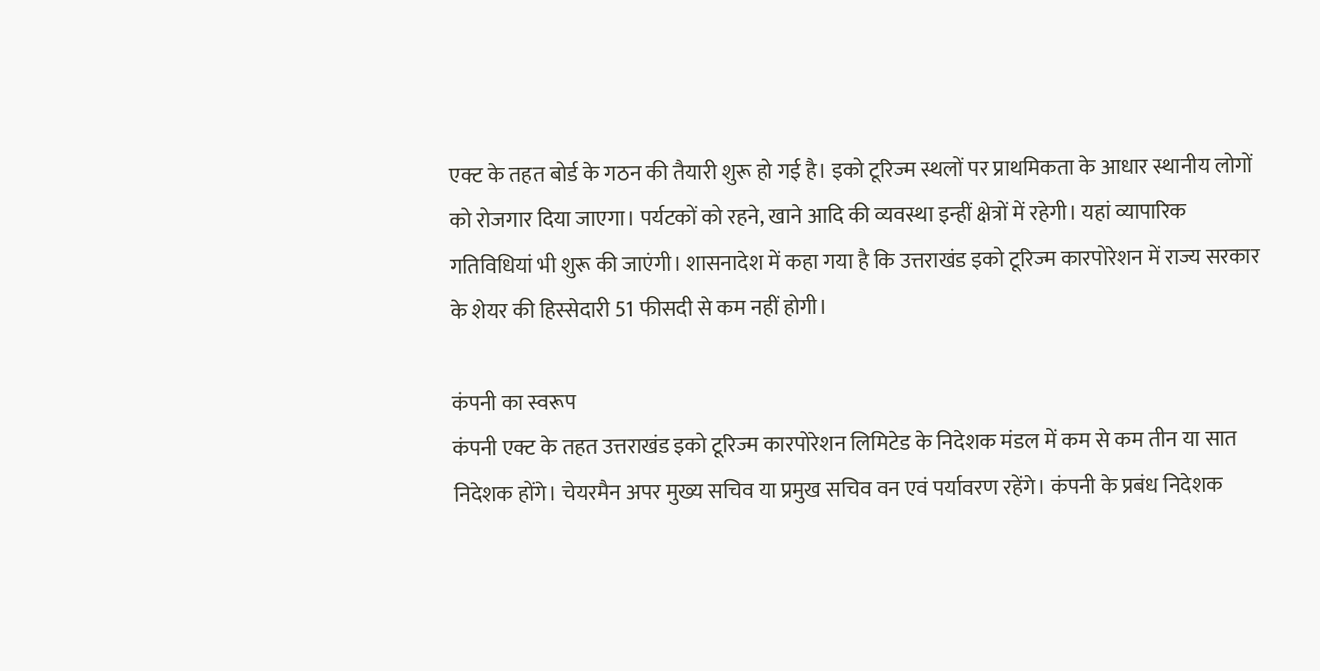एक्ट के तहत बोर्ड के गठन की तैयारी शुरू हो गई है। इको टूरिज्म स्थलों पर प्राथमिकता के आधार स्थानीय लोगों को रोजगार दिया जाएगा। पर्यटकों को रहने, खाने आदि की व्यवस्था इन्हीं क्षेत्रों में रहेगी। यहां व्यापारिक गतिविधियां भी शुरू की जाएंगी। शासनादेश में कहा गया है कि उत्तराखंड इको टूरिज्म कारपोरेशन में राज्य सरकार के शेयर की हिस्सेदारी 51 फीसदी से कम नहीं होगी।

कंपनी का स्वरूप
कंपनी एक्ट के तहत उत्तराखंड इको टूरिज्म कारपोरेशन लिमिटेड के निदेशक मंडल में कम से कम तीन या सात निदेशक होंगे। चेयरमैन अपर मुख्य सचिव या प्रमुख सचिव वन एवं पर्यावरण रहेंगे। कंपनी के प्रबंध निदेशक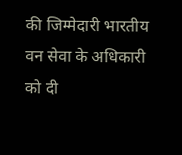की जिम्मेदारी भारतीय वन सेवा के अधिकारी को दी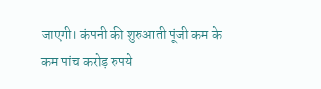जाएगी। कंपनी की शुरुआती पूंजी कम के कम पांच करोड़ रुपये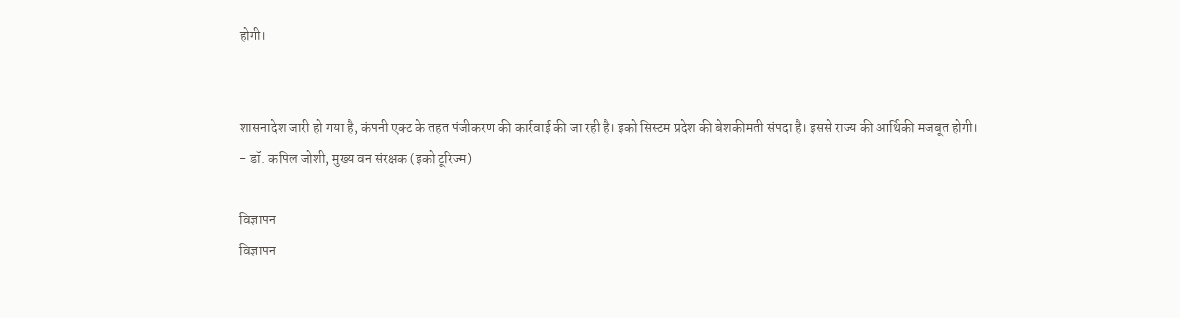होगी।


शासनादेश जारी हो गया है, कंपनी एक्ट के तहत पंजीकरण की कार्रवाई की जा रही है। इको सिस्टम प्रदेश की बेशकीमती संपदा है। इससे राज्य की आर्थिकी मजबूत होगी।
- डॉ. कपिल जोशी, मुख्य वन संरक्षक (इको टूरिज्म)

विज्ञापन
विज्ञापन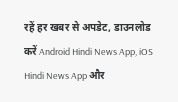रहें हर खबर से अपडेट, डाउनलोड करें Android Hindi News App, iOS Hindi News App और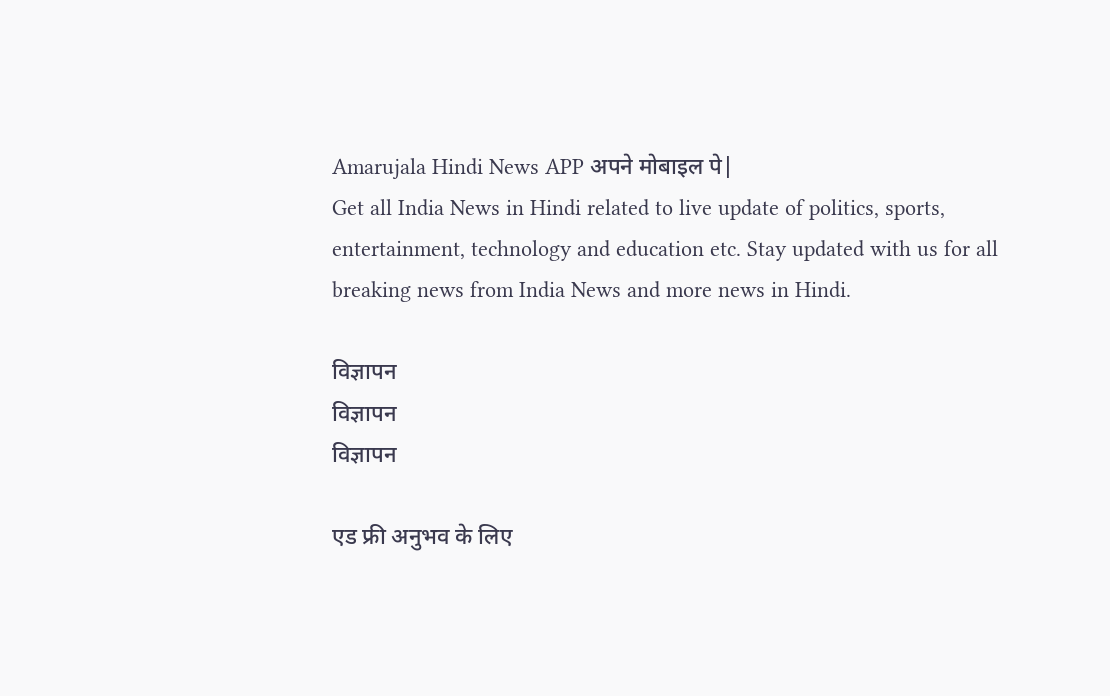Amarujala Hindi News APP अपने मोबाइल पे|
Get all India News in Hindi related to live update of politics, sports, entertainment, technology and education etc. Stay updated with us for all breaking news from India News and more news in Hindi.

विज्ञापन
विज्ञापन
विज्ञापन

एड फ्री अनुभव के लिए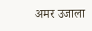अमर उजाला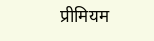प्रीमियम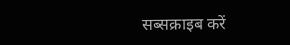सब्सक्राइब करें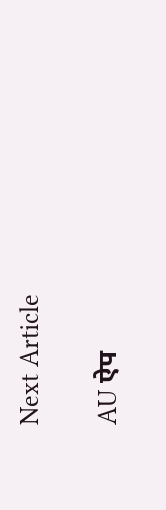Next Article

AU ऐप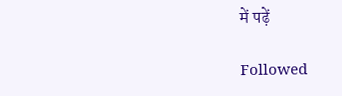में पढ़ें

Followed